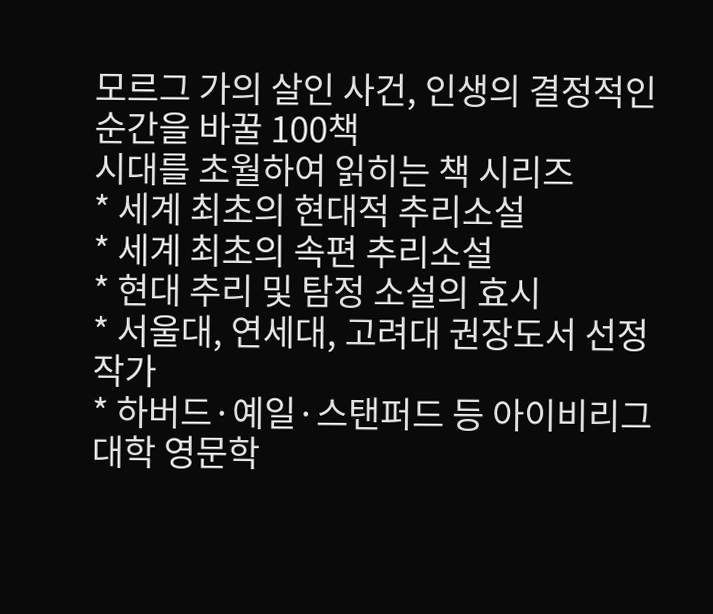모르그 가의 살인 사건, 인생의 결정적인 순간을 바꿀 100책
시대를 초월하여 읽히는 책 시리즈
* 세계 최초의 현대적 추리소설
* 세계 최초의 속편 추리소설
* 현대 추리 및 탐정 소설의 효시
* 서울대, 연세대, 고려대 권장도서 선정 작가
* 하버드·예일·스탠퍼드 등 아이비리그 대학 영문학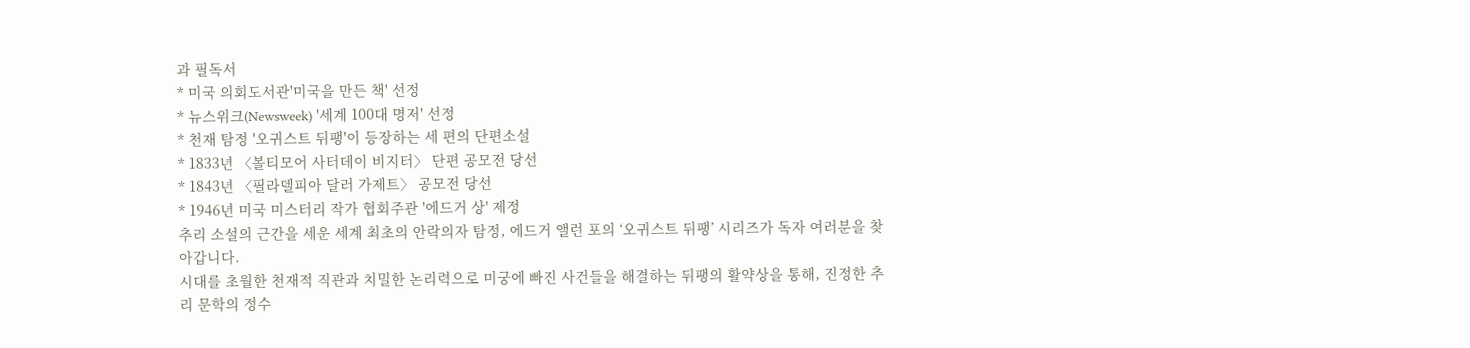과 필독서
* 미국 의회도서관'미국을 만든 책' 선정
* 뉴스위크(Newsweek) '세계 100대 명저' 선정
* 천재 탐정 '오귀스트 뒤팽'이 등장하는 세 편의 단편소설
* 1833년 〈볼티모어 사터데이 비지터〉 단편 공모전 당선
* 1843년 〈필라델피아 달러 가제트〉 공모전 당선
* 1946년 미국 미스터리 작가 협회주관 '에드거 상' 제정
추리 소설의 근간을 세운 세계 최초의 안락의자 탐정, 에드거 앨런 포의 ‘오귀스트 뒤팽’ 시리즈가 독자 여러분을 찾아갑니다.
시대를 초월한 천재적 직관과 치밀한 논리력으로 미궁에 빠진 사건들을 해결하는 뒤팽의 활약상을 통해, 진정한 추리 문학의 정수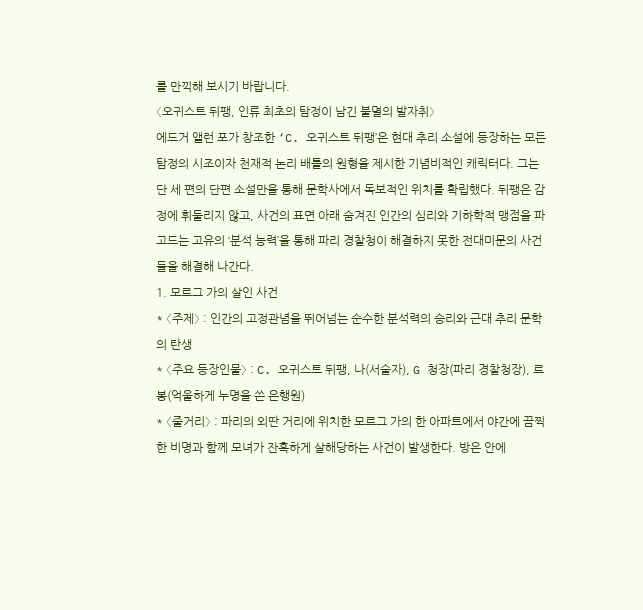를 만끽해 보시기 바랍니다.
〈오귀스트 뒤팽, 인류 최초의 탐정이 남긴 불멸의 발자취〉
에드거 앨런 포가 창조한 ‘C. 오귀스트 뒤팽’은 현대 추리 소설에 등장하는 모든 탐정의 시조이자 천재적 논리 배틀의 원형을 제시한 기념비적인 캐릭터다. 그는 단 세 편의 단편 소설만을 통해 문학사에서 독보적인 위치를 확립했다. 뒤팽은 감정에 휘둘리지 않고, 사건의 표면 아래 숨겨진 인간의 심리와 기하학적 맹점을 파고드는 고유의 ‘분석 능력’을 통해 파리 경찰청이 해결하지 못한 전대미문의 사건들을 해결해 나간다.
1. 모르그 가의 살인 사건
* 〈주제〉 : 인간의 고정관념을 뛰어넘는 순수한 분석력의 승리와 근대 추리 문학의 탄생
* 〈주요 등장인물〉 : C. 오귀스트 뒤팽, 나(서술자), G 청장(파리 경찰청장), 르 봉(억울하게 누명을 쓴 은행원)
* 〈줄거리〉 : 파리의 외딴 거리에 위치한 모르그 가의 한 아파트에서 야간에 끔찍한 비명과 함께 모녀가 잔혹하게 살해당하는 사건이 발생한다. 방은 안에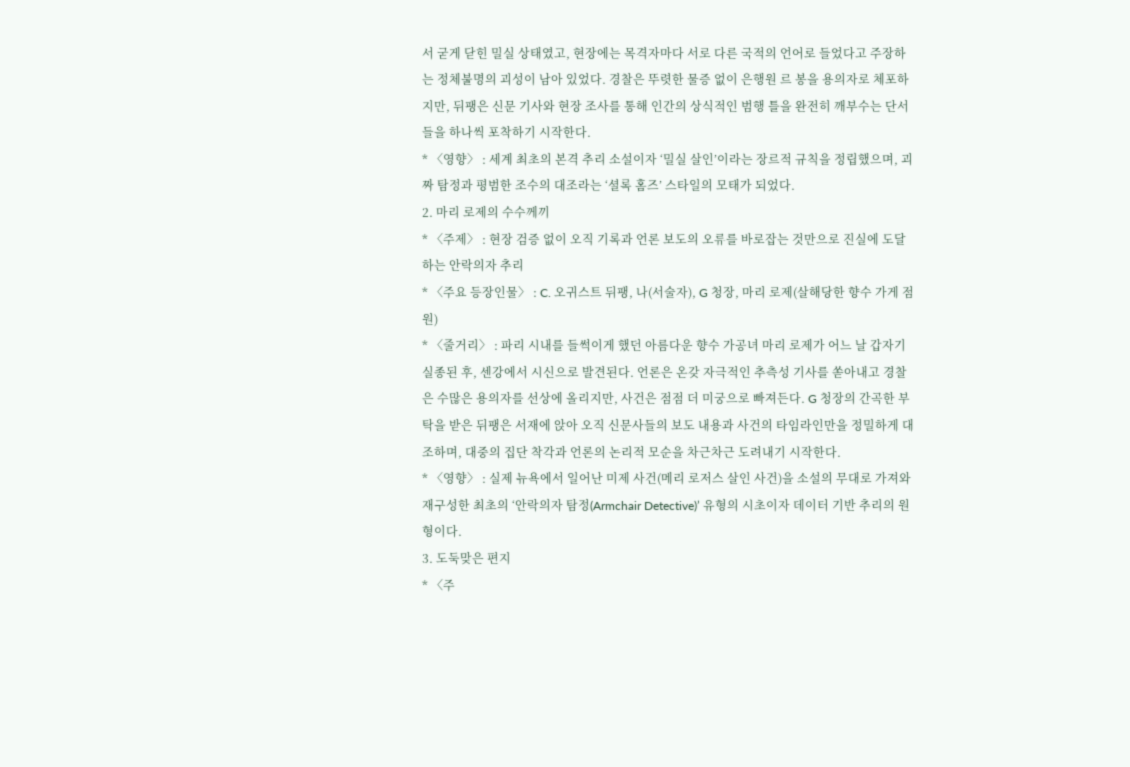서 굳게 닫힌 밀실 상태였고, 현장에는 목격자마다 서로 다른 국적의 언어로 들었다고 주장하는 정체불명의 괴성이 남아 있었다. 경찰은 뚜렷한 물증 없이 은행원 르 봉을 용의자로 체포하지만, 뒤팽은 신문 기사와 현장 조사를 통해 인간의 상식적인 범행 틀을 완전히 깨부수는 단서들을 하나씩 포착하기 시작한다.
* 〈영향〉 : 세계 최초의 본격 추리 소설이자 ‘밀실 살인’이라는 장르적 규칙을 정립했으며, 괴짜 탐정과 평범한 조수의 대조라는 ‘셜록 홈즈’ 스타일의 모태가 되었다.
2. 마리 로제의 수수께끼
* 〈주제〉 : 현장 검증 없이 오직 기록과 언론 보도의 오류를 바로잡는 것만으로 진실에 도달하는 안락의자 추리
* 〈주요 등장인물〉 : C. 오귀스트 뒤팽, 나(서술자), G 청장, 마리 로제(살해당한 향수 가게 점원)
* 〈줄거리〉 : 파리 시내를 들썩이게 했던 아름다운 향수 가공녀 마리 로제가 어느 날 갑자기 실종된 후, 센강에서 시신으로 발견된다. 언론은 온갖 자극적인 추측성 기사를 쏟아내고 경찰은 수많은 용의자를 선상에 올리지만, 사건은 점점 더 미궁으로 빠져든다. G 청장의 간곡한 부탁을 받은 뒤팽은 서재에 앉아 오직 신문사들의 보도 내용과 사건의 타임라인만을 정밀하게 대조하며, 대중의 집단 착각과 언론의 논리적 모순을 차근차근 도려내기 시작한다.
* 〈영향〉 : 실제 뉴욕에서 일어난 미제 사건(메리 로저스 살인 사건)을 소설의 무대로 가져와 재구성한 최초의 ‘안락의자 탐정(Armchair Detective)’ 유형의 시초이자 데이터 기반 추리의 원형이다.
3. 도둑맞은 편지
* 〈주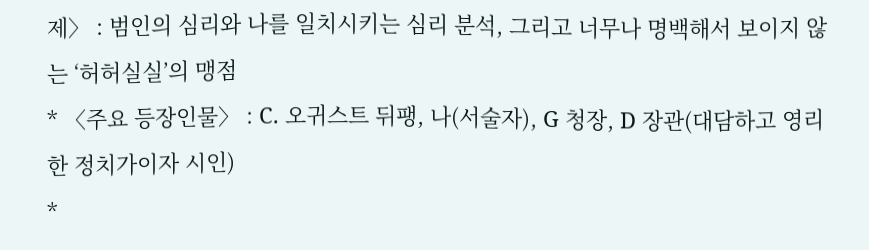제〉 : 범인의 심리와 나를 일치시키는 심리 분석, 그리고 너무나 명백해서 보이지 않는 ‘허허실실’의 맹점
* 〈주요 등장인물〉 : C. 오귀스트 뒤팽, 나(서술자), G 청장, D 장관(대담하고 영리한 정치가이자 시인)
*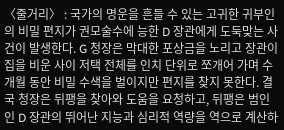〈줄거리〉 : 국가의 명운을 흔들 수 있는 고귀한 귀부인의 비밀 편지가 권모술수에 능한 D 장관에게 도둑맞는 사건이 발생한다. G 청장은 막대한 포상금을 노리고 장관이 집을 비운 사이 저택 전체를 인치 단위로 쪼개어 가며 수개월 동안 비밀 수색을 벌이지만 편지를 찾지 못한다. 결국 청장은 뒤팽을 찾아와 도움을 요청하고, 뒤팽은 범인인 D 장관의 뛰어난 지능과 심리적 역량을 역으로 계산하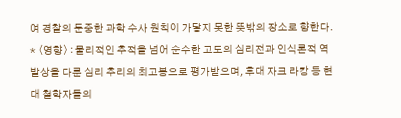여 경찰의 둔중한 과학 수사 원칙이 가닿지 못한 뜻밖의 장소로 향한다.
* 〈영향〉 : 물리적인 추적을 넘어 순수한 고도의 심리전과 인식론적 역발상을 다룬 심리 추리의 최고봉으로 평가받으며, 후대 자크 라캉 등 현대 철학자들의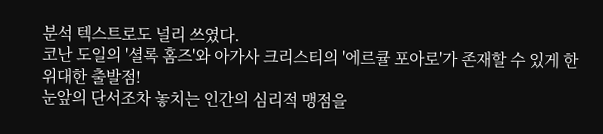분석 텍스트로도 널리 쓰였다.
코난 도일의 '셜록 홈즈'와 아가사 크리스티의 '에르큘 포아로'가 존재할 수 있게 한 위대한 출발점!
눈앞의 단서조차 놓치는 인간의 심리적 맹점을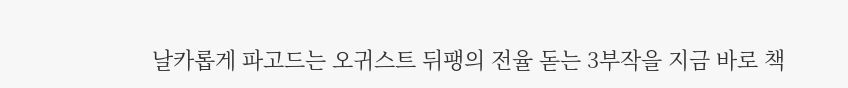날카롭게 파고드는 오귀스트 뒤팽의 전율 돋는 3부작을 지금 바로 책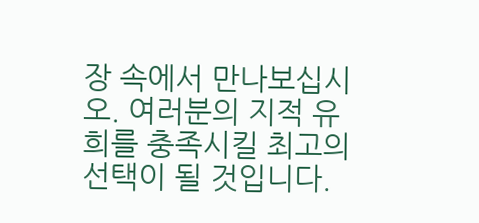장 속에서 만나보십시오. 여러분의 지적 유희를 충족시킬 최고의 선택이 될 것입니다.